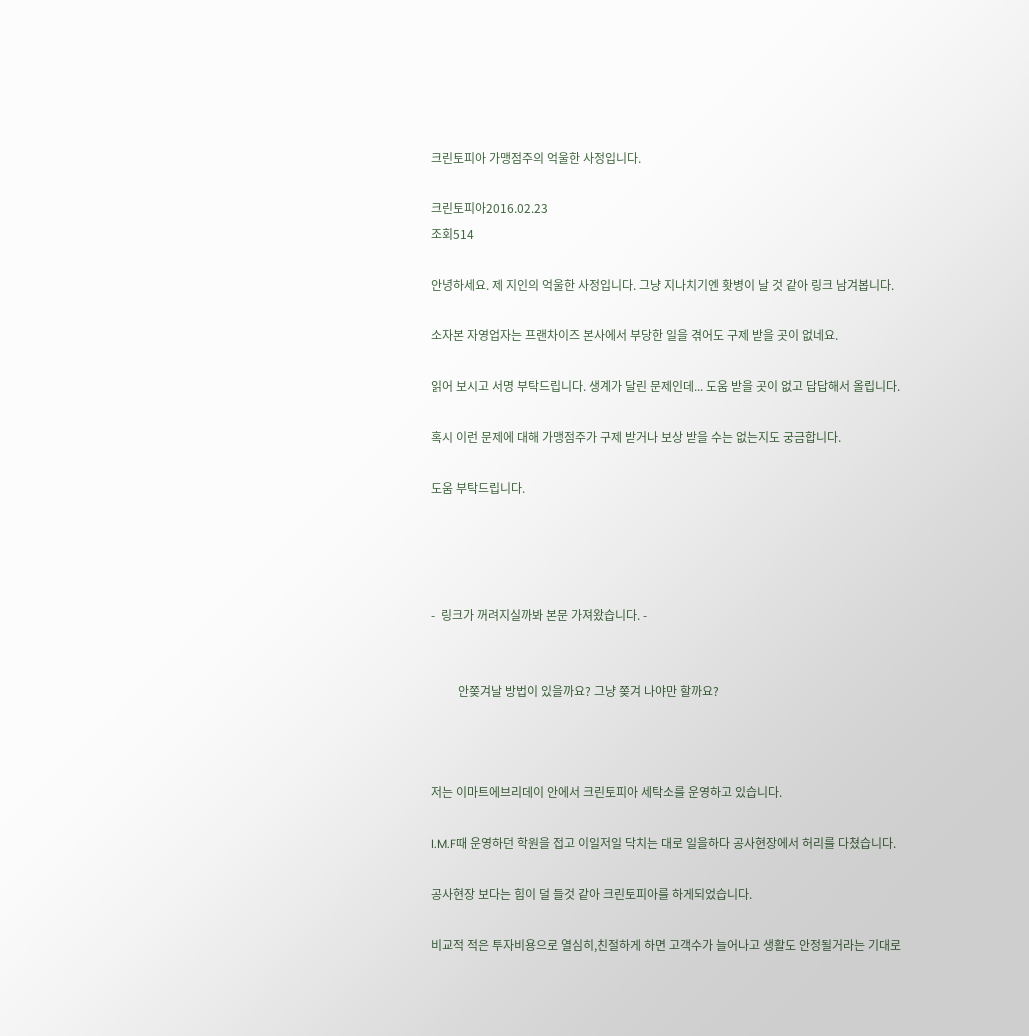크린토피아 가맹점주의 억울한 사정입니다.

크린토피아2016.02.23
조회514

안녕하세요. 제 지인의 억울한 사정입니다. 그냥 지나치기엔 홧병이 날 것 같아 링크 남겨봅니다.

소자본 자영업자는 프랜차이즈 본사에서 부당한 일을 겪어도 구제 받을 곳이 없네요.

읽어 보시고 서명 부탁드립니다. 생계가 달린 문제인데... 도움 받을 곳이 없고 답답해서 올립니다.

혹시 이런 문제에 대해 가맹점주가 구제 받거나 보상 받을 수는 없는지도 궁금합니다.

도움 부탁드립니다.




-  링크가 꺼려지실까봐 본문 가져왔습니다. -


         안쫒겨날 방법이 있을까요? 그냥 쫒겨 나야만 할까요?



저는 이마트에브리데이 안에서 크린토피아 세탁소를 운영하고 있습니다.

I.M.F때 운영하던 학원을 접고 이일저일 닥치는 대로 일을하다 공사현장에서 허리를 다쳤습니다.

공사현장 보다는 힘이 덜 들것 같아 크린토피아를 하게되었습니다.

비교적 적은 투자비용으로 열심히,친절하게 하면 고객수가 늘어나고 생활도 안정될거라는 기대로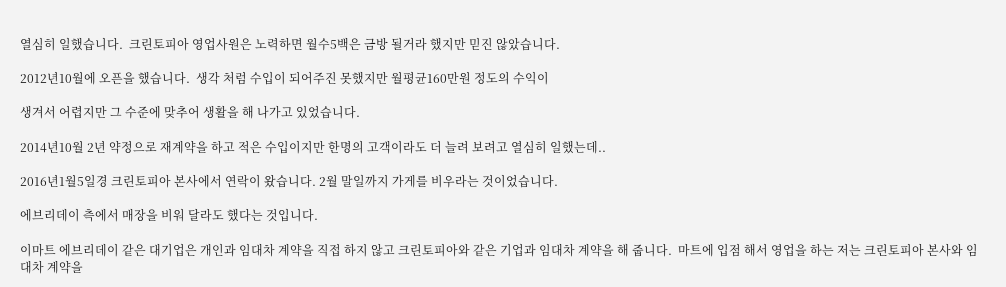열심히 일했습니다.  크린토피아 영업사원은 노력하면 월수5백은 금방 될거라 했지만 믿진 않았습니다.

2012년10월에 오픈을 했습니다.  생각 처럼 수입이 되어주진 못했지만 월평균160만원 정도의 수익이

생겨서 어렵지만 그 수준에 맞추어 생활을 해 나가고 있었습니다.

2014년10월 2년 약정으로 재계약을 하고 적은 수입이지만 한명의 고객이라도 더 늘려 보려고 열심히 일했는데..

2016년1월5일경 크린토피아 본사에서 연락이 왔습니다. 2월 말일까지 가게를 비우라는 것이었습니다.

에브리데이 측에서 매장을 비워 달라도 했다는 것입니다.

이마트 에브리데이 같은 대기업은 개인과 임대차 계약을 직접 하지 않고 크린토피아와 같은 기업과 임대차 계약을 해 줍니다.  마트에 입점 해서 영업을 하는 저는 크린토피아 본사와 임대차 계약을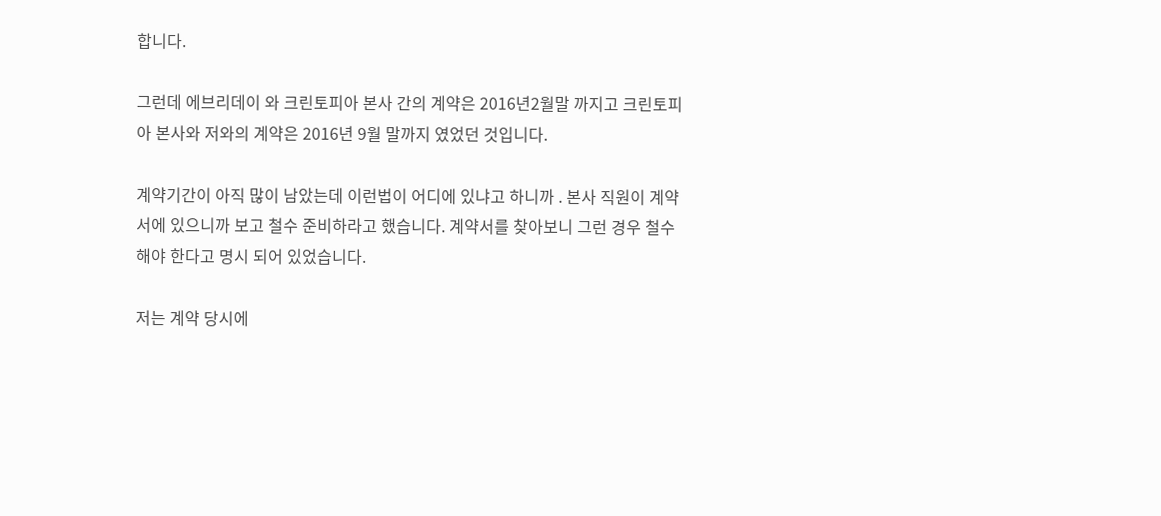합니다.

그런데 에브리데이 와 크린토피아 본사 간의 계약은 2016년2월말 까지고 크린토피아 본사와 저와의 계약은 2016년 9월 말까지 였었던 것입니다.

계약기간이 아직 많이 남았는데 이런법이 어디에 있냐고 하니까 . 본사 직원이 계약서에 있으니까 보고 철수 준비하라고 했습니다. 계약서를 찾아보니 그런 경우 철수 해야 한다고 명시 되어 있었습니다.

저는 계약 당시에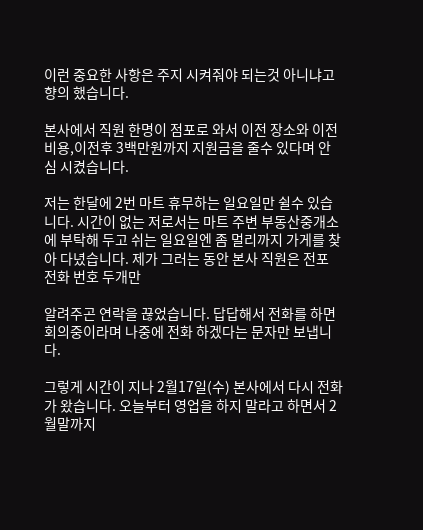이런 중요한 사항은 주지 시켜줘야 되는것 아니냐고 향의 했습니다.

본사에서 직원 한명이 점포로 와서 이전 장소와 이전비용,이전후 3백만원까지 지원금을 줄수 있다며 안심 시켰습니다.

저는 한달에 2번 마트 휴무하는 일요일만 쉴수 있습니다. 시간이 없는 저로서는 마트 주변 부동산중개소에 부탁해 두고 쉬는 일요일엔 좀 멀리까지 가게를 찾아 다녔습니다. 제가 그러는 동안 본사 직원은 전포 전화 번호 두개만

알려주곤 연락을 끊었습니다. 답답해서 전화를 하면 회의중이라며 나중에 전화 하겠다는 문자만 보냅니다.

그렇게 시간이 지나 2월17일(수) 본사에서 다시 전화가 왔습니다. 오늘부터 영업을 하지 말라고 하면서 2월말까지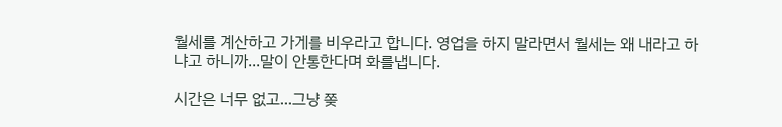월세를 계산하고 가게를 비우라고 합니다. 영업을 하지 말라면서 월세는 왜 내라고 하냐고 하니까...말이 안통한다며 화를냅니다.

시간은 너무 없고...그냥 쫒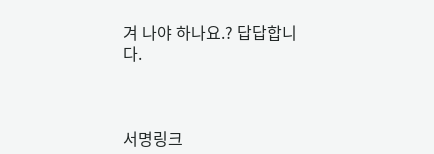겨 나야 하나요.? 답답합니다.



서명링크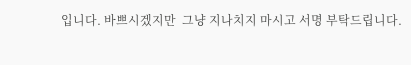입니다. 바쁘시겠지만  그냥 지나치지 마시고 서명 부탁드립니다.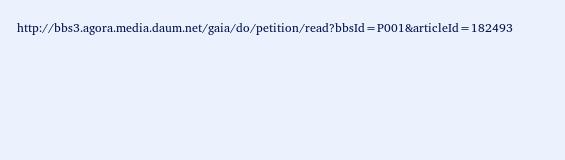http://bbs3.agora.media.daum.net/gaia/do/petition/read?bbsId=P001&articleId=182493